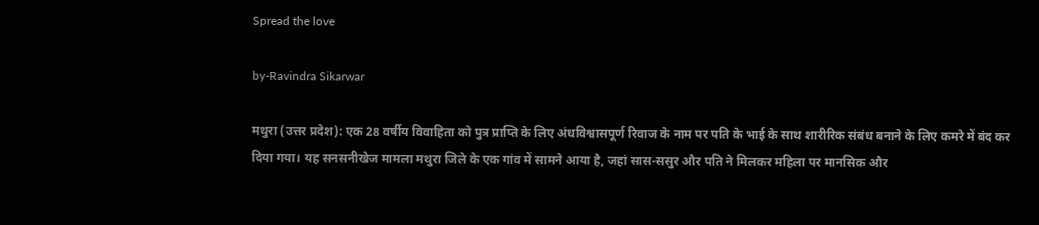Spread the love

by-Ravindra Sikarwar

मथुरा (उत्तर प्रदेश): एक 28 वर्षीय विवाहिता को पुत्र प्राप्ति के लिए अंधविश्वासपूर्ण रिवाज के नाम पर पति के भाई के साथ शारीरिक संबंध बनाने के लिए कमरे में बंद कर दिया गया। यह सनसनीखेज मामला मथुरा जिले के एक गांव में सामने आया है, जहां सास-ससुर और पति ने मिलकर महिला पर मानसिक और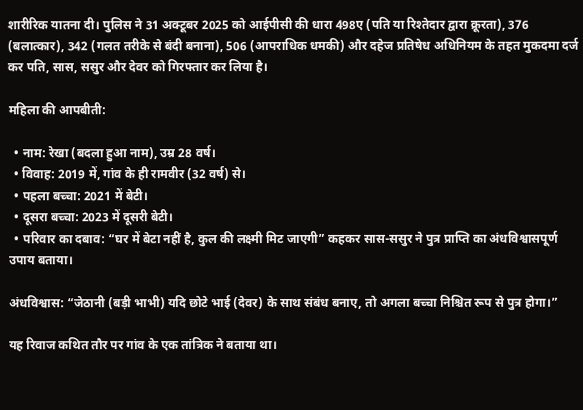शारीरिक यातना दी। पुलिस ने 31 अक्टूबर 2025 को आईपीसी की धारा 498ए (पति या रिश्तेदार द्वारा क्रूरता), 376 (बलात्कार), 342 (गलत तरीके से बंदी बनाना), 506 (आपराधिक धमकी) और दहेज प्रतिषेध अधिनियम के तहत मुकदमा दर्ज कर पति, सास, ससुर और देवर को गिरफ्तार कर लिया है।

महिला की आपबीती:

  • नाम: रेखा (बदला हुआ नाम), उम्र 28 वर्ष।
  • विवाह: 2019 में, गांव के ही रामवीर (32 वर्ष) से।
  • पहला बच्चा: 2021 में बेटी।
  • दूसरा बच्चा: 2023 में दूसरी बेटी।
  • परिवार का दबाव: “घर में बेटा नहीं है, कुल की लक्ष्मी मिट जाएगी” कहकर सास-ससुर ने पुत्र प्राप्ति का अंधविश्वासपूर्ण उपाय बताया।

अंधविश्वास: “जेठानी (बड़ी भाभी) यदि छोटे भाई (देवर) के साथ संबंध बनाए, तो अगला बच्चा निश्चित रूप से पुत्र होगा।”

यह रिवाज कथित तौर पर गांव के एक तांत्रिक ने बताया था।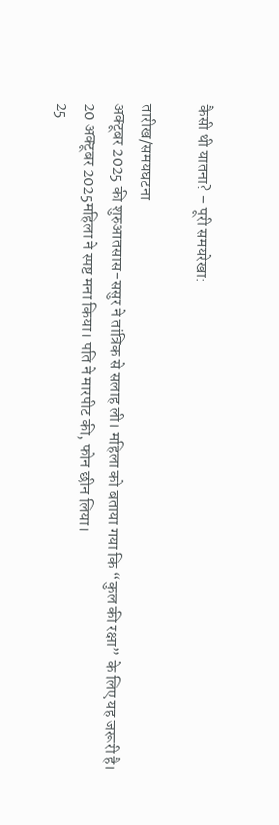कैसी थी यातना? – पूरी समयरेखा:

तारीख/समयघटना
अक्टूबर 2025 की शुरुआतसास-ससुर ने तांत्रिक से सलाह ली। महिला को बताया गया कि “कुल की रक्षा” के लिए यह जरूरी है।
20 अक्टूबर 2025महिला ने स्पष्ट मना किया। पति ने मारपीट की, फोन छीन लिया।
25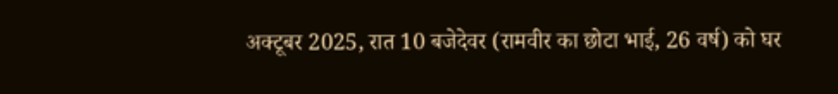अक्टूबर 2025, रात 10 बजेदेवर (रामवीर का छोटा भाई, 26 वर्ष) को घर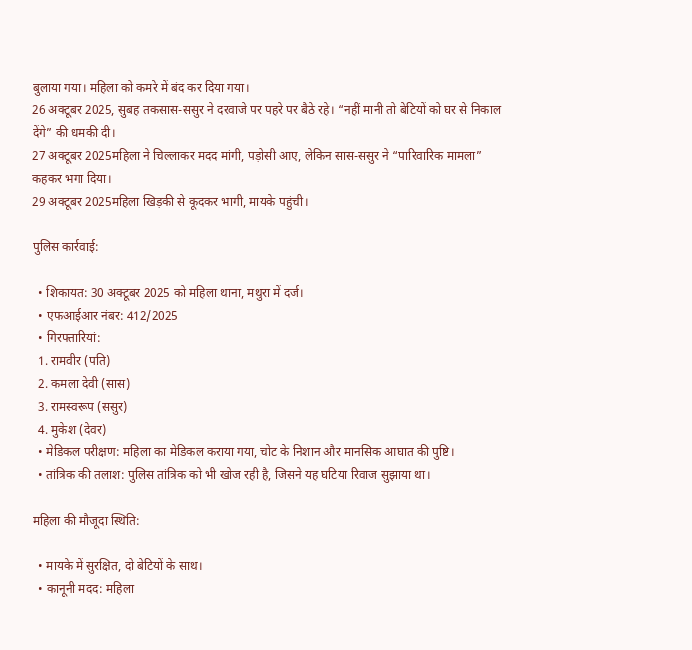बुलाया गया। महिला को कमरे में बंद कर दिया गया।
26 अक्टूबर 2025, सुबह तकसास-ससुर ने दरवाजे पर पहरे पर बैठे रहे। “नहीं मानी तो बेटियों को घर से निकाल देंगे” की धमकी दी।
27 अक्टूबर 2025महिला ने चिल्लाकर मदद मांगी, पड़ोसी आए, लेकिन सास-ससुर ने “पारिवारिक मामला” कहकर भगा दिया।
29 अक्टूबर 2025महिला खिड़की से कूदकर भागी, मायके पहुंची।

पुलिस कार्रवाई:

  • शिकायत: 30 अक्टूबर 2025 को महिला थाना, मथुरा में दर्ज।
  • एफआईआर नंबर: 412/2025
  • गिरफ्तारियां:
  1. रामवीर (पति)
  2. कमला देवी (सास)
  3. रामस्वरूप (ससुर)
  4. मुकेश (देवर)
  • मेडिकल परीक्षण: महिला का मेडिकल कराया गया, चोट के निशान और मानसिक आघात की पुष्टि।
  • तांत्रिक की तलाश: पुलिस तांत्रिक को भी खोज रही है, जिसने यह घटिया रिवाज सुझाया था।

महिला की मौजूदा स्थिति:

  • मायके में सुरक्षित, दो बेटियों के साथ।
  • कानूनी मदद: महिला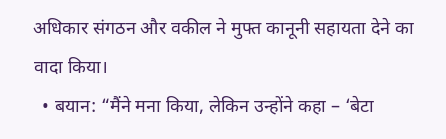अधिकार संगठन और वकील ने मुफ्त कानूनी सहायता देने का वादा किया।
  • बयान: “मैंने मना किया, लेकिन उन्होंने कहा – ‘बेटा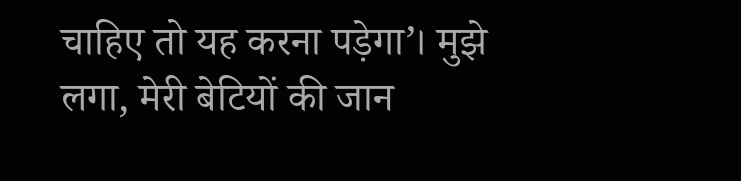चाहिए तो यह करना पड़ेगा’। मुझे लगा, मेरी बेटियों की जान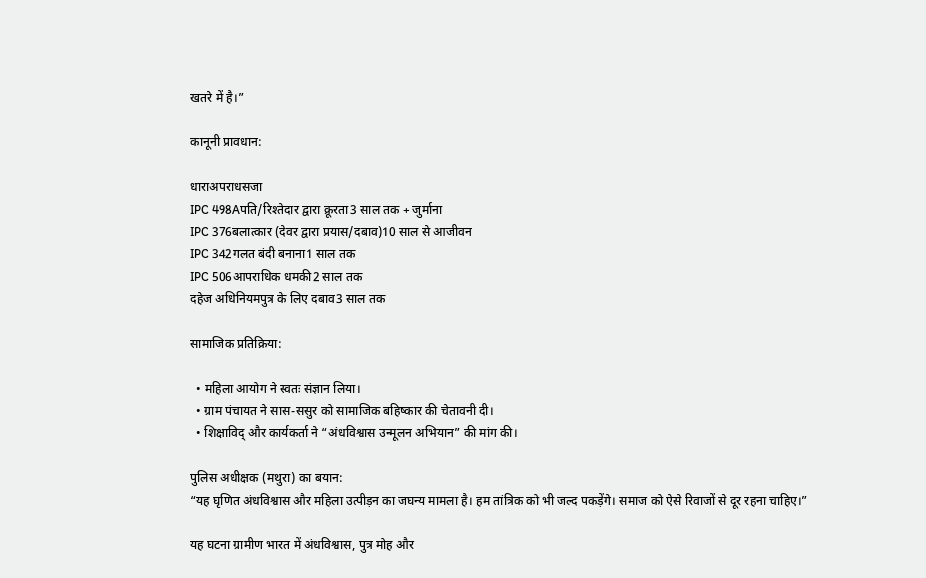खतरे में है।”

कानूनी प्रावधान:

धाराअपराधसजा
IPC 498Aपति/रिश्तेदार द्वारा क्रूरता3 साल तक + जुर्माना
IPC 376बलात्कार (देवर द्वारा प्रयास/दबाव)10 साल से आजीवन
IPC 342गलत बंदी बनाना1 साल तक
IPC 506आपराधिक धमकी2 साल तक
दहेज अधिनियमपुत्र के लिए दबाव3 साल तक

सामाजिक प्रतिक्रिया:

  • महिला आयोग ने स्वतः संज्ञान लिया।
  • ग्राम पंचायत ने सास-ससुर को सामाजिक बहिष्कार की चेतावनी दी।
  • शिक्षाविद् और कार्यकर्ता ने “अंधविश्वास उन्मूलन अभियान” की मांग की।

पुलिस अधीक्षक (मथुरा) का बयान:
“यह घृणित अंधविश्वास और महिला उत्पीड़न का जघन्य मामला है। हम तांत्रिक को भी जल्द पकड़ेंगे। समाज को ऐसे रिवाजों से दूर रहना चाहिए।”

यह घटना ग्रामीण भारत में अंधविश्वास, पुत्र मोह और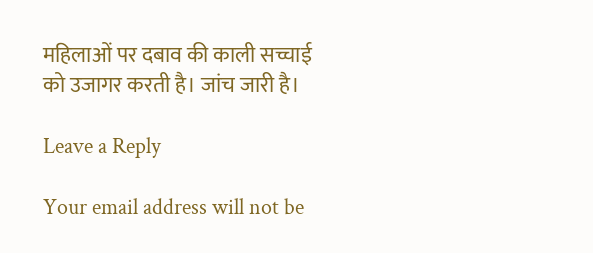महिलाओं पर दबाव की काली सच्चाई को उजागर करती है। जांच जारी है।

Leave a Reply

Your email address will not be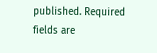published. Required fields are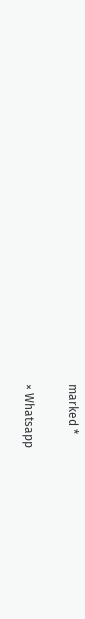marked *

× Whatsapp